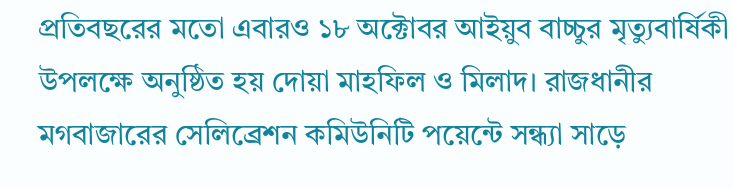প্রতিবছরের মতো এবারও ১৮ অক্টোবর আইয়ুব বাচ্চুর মৃত্যুবার্ষিকী উপলক্ষে অনুষ্ঠিত হয় দোয়া মাহফিল ও মিলাদ। রাজধানীর মগবাজারের সেলিব্রেশন কমিউনিটি পয়েন্টে সন্ধ্যা সাড়ে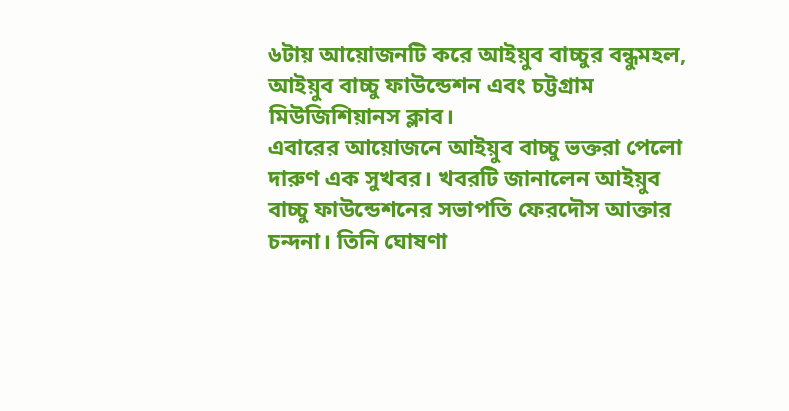৬টায় আয়োজনটি করে আইয়ুব বাচ্চুর বন্ধুমহল, আইয়ুব বাচ্চু ফাউন্ডেশন এবং চট্টগ্রাম মিউজিশিয়ানস ক্লাব।
এবারের আয়োজনে আইয়ুব বাচ্চু ভক্তরা পেলো দারুণ এক সুখবর। খবরটি জানালেন আইয়ুব বাচ্চু ফাউন্ডেশনের সভাপতি ফেরদৌস আক্তার চন্দনা। তিনি ঘোষণা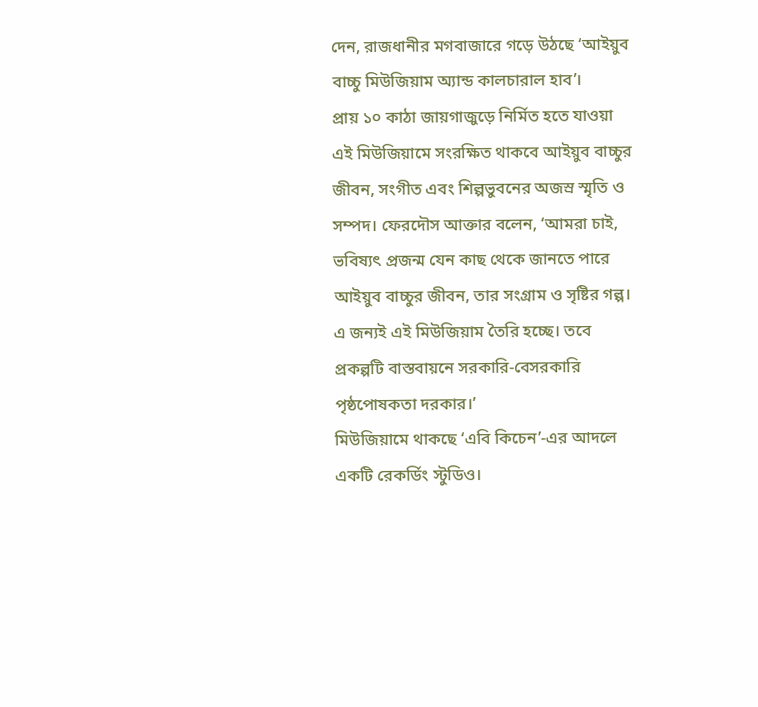দেন, রাজধানীর মগবাজারে গড়ে উঠছে ‘আইয়ুব বাচ্চু মিউজিয়াম অ্যান্ড কালচারাল হাব’।
প্রায় ১০ কাঠা জায়গাজুড়ে নির্মিত হতে যাওয়া এই মিউজিয়ামে সংরক্ষিত থাকবে আইয়ুব বাচ্চুর জীবন, সংগীত এবং শিল্পভুবনের অজস্র স্মৃতি ও সম্পদ। ফেরদৌস আক্তার বলেন, ‘আমরা চাই, ভবিষ্যৎ প্রজন্ম যেন কাছ থেকে জানতে পারে আইয়ুব বাচ্চুর জীবন, তার সংগ্রাম ও সৃষ্টির গল্প। এ জন্যই এই মিউজিয়াম তৈরি হচ্ছে। তবে প্রকল্পটি বাস্তবায়নে সরকারি-বেসরকারি পৃষ্ঠপোষকতা দরকার।’
মিউজিয়ামে থাকছে ‘এবি কিচেন’-এর আদলে একটি রেকর্ডিং স্টুডিও।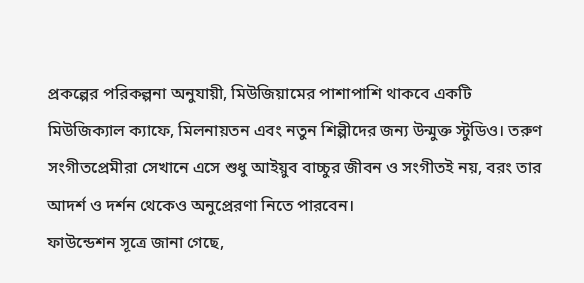প্রকল্পের পরিকল্পনা অনুযায়ী, মিউজিয়ামের পাশাপাশি থাকবে একটি মিউজিক্যাল ক্যাফে, মিলনায়তন এবং নতুন শিল্পীদের জন্য উন্মুক্ত স্টুডিও। তরুণ সংগীতপ্রেমীরা সেখানে এসে শুধু আইয়ুব বাচ্চুর জীবন ও সংগীতই নয়, বরং তার আদর্শ ও দর্শন থেকেও অনুপ্রেরণা নিতে পারবেন।
ফাউন্ডেশন সূত্রে জানা গেছে,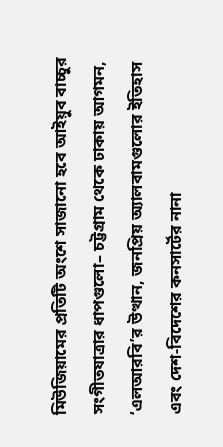মিউজিয়ামের প্রতিটি অংশে সাজানো হবে আইয়ুব বাচ্চুর সংগীতযাত্রার ধাপগুলো– চট্টগ্রাম থেকে ঢাকায় আগমন, ‘এলআরবি’র উত্থান, জনপ্রিয় অ্যালবামগুলোর ইতিহাস এবং দেশ-বিদেশের কনসার্টের নানা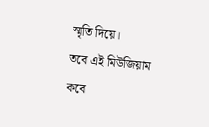স্মৃতি দিয়ে।
তবে এই মিউজিয়াম কবে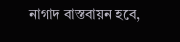নাগাদ বাস্তবায়ন হবে,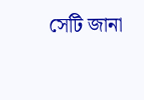সেটি জানা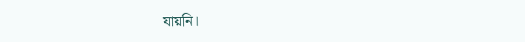যায়নি।